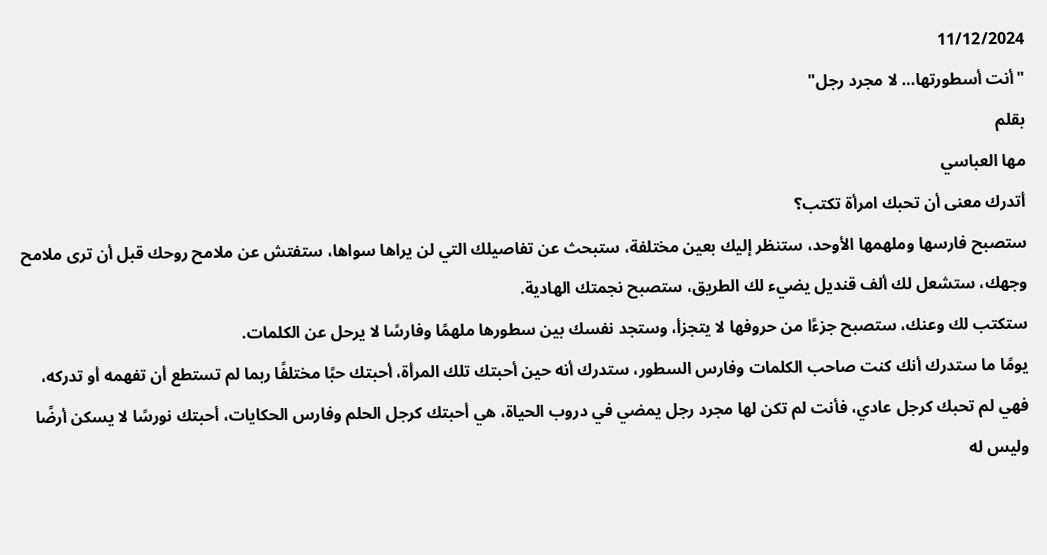11/12/2024
"أنت أسطورتها… لا مجرد رجل"
بقلم
مها العباسي
أتدرك معنى أن تحبك امرأة تكتب؟
ستصبح فارسها وملهمها الأوحد، ستنظر إليك بعين مختلفة، ستبحث عن تفاصيلك التي لن يراها سواها، ستفتش عن ملامح روحك قبل أن ترى ملامح وجهك، ستشعل لك ألف قنديل يضيء لك الطريق، ستصبح نجمتك الهادية.
ستكتب لك وعنك، ستصبح جزءًا من حروفها لا يتجزأ، وستجد نفسك بين سطورها ملهمًا وفارسًا لا يرحل عن الكلمات.
يومًا ما ستدرك أنك كنت صاحب الكلمات وفارس السطور، ستدرك أنه حين أحبتك تلك المرأة، أحبتك حبًا مختلفًا ربما لم تستطع أن تفهمه أو تدركه، فهي لم تحبك كرجل عادي، فأنت لم تكن لها مجرد رجل يمضي في دروب الحياة، هي أحبتك كرجل الحلم وفارس الحكايات، أحبتك نورسًا لا يسكن أرضًا وليس له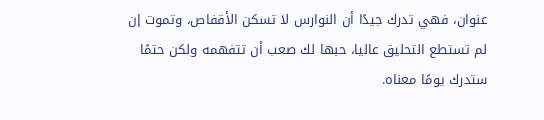عنوان، فهي تدرك جيدًا أن النوارس لا تسكن الأقفاص، وتموت إن لم تستطع التحليق عاليا، حبها لك صعب أن تتفهمه ولكن حتمًا ستدرك يومًا معناه.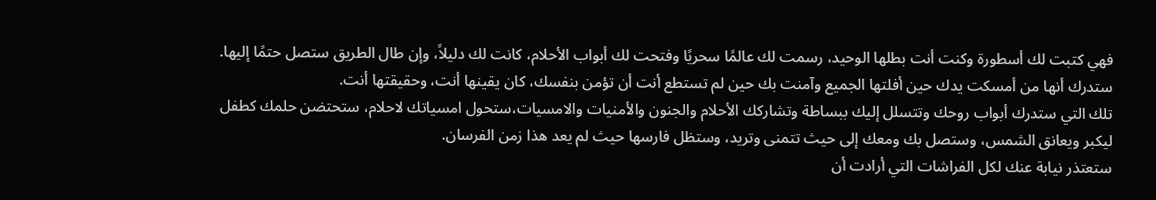فهي كتبت لك أسطورة وكنت أنت بطلها الوحيد، رسمت لك عالمًا سحريًا وفتحت لك أبواب الأحلام، كانت لك دليلاً، وإن طال الطريق ستصل حتمًا إليها.
ستدرك أنها من أمسكت يدك حين أفلتها الجميع وآمنت بك حين لم تستطع أنت أن تؤمن بنفسك، كان يقينها أنت، وحقيقتها أنت.
تلك التي ستدرك أبواب روحك وتتسلل إليك ببساطة وتشاركك الأحلام والجنون والأمنيات والامسيات،ستحول امسياتك لاحلام، ستحتضن حلمك كطفل ليكبر ويعانق الشمس، وستصل بك ومعك إلى حيث تتمنى وتريد، وستظل فارسها حيث لم يعد هذا زمن الفرسان.
ستعتذر نيابة عنك لكل الفراشات التي أرادت أن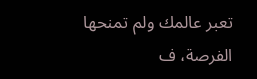تعبر عالمك ولم تمنحها الفرصة، ف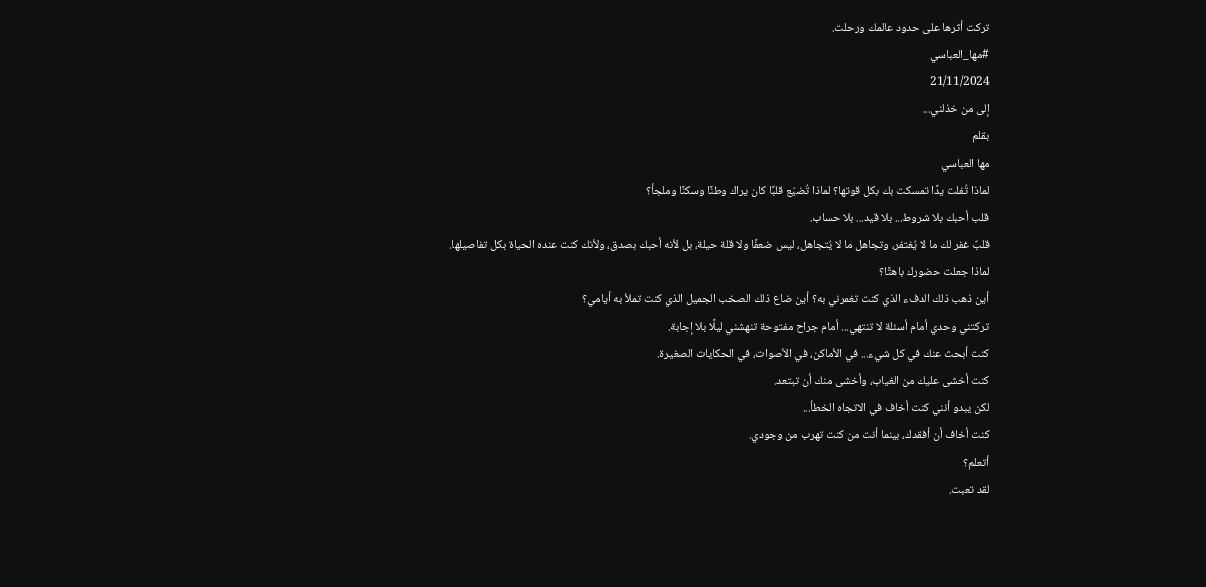تركت أثرها على حدود عالمك ورحلت.
#مها_العباسي
21/11/2024
إلى من خذلني...
بقلم
مها العباسي
لماذا تُفلت يدًا تمسكت بك بكل قوتها؟ لماذا تُضيّع قلبًا كان يراك وطنًا وسكنًا وملجأ؟
قلب أحبك بلا شروط... بلا قيد... بلا حساب.
قلبٌ غفر لك ما لا يُغتفر، وتجاهل ما لا يُتجاهل، ليس ضعفًا ولا قلة حيلة، بل لأنه أحبك بصدق، ولأنك كنت عنده الحياة بكل تفاصيلها.
لماذا جعلت حضورك باهتًا؟
أين ذهب ذلك الدفء الذي كنت تغمرني به؟ أين ضاع ذلك الصخب الجميل الذي كنت تملأ به أيامي؟
تركتني وحدي أمام أسئلة لا تنتهي... أمام جراح مفتوحة تنهشني ليلًا بلا إجابة.
كنت أبحث عنك في كل شيء... في الأماكن، في الأصوات، في الحكايات الصغيرة.
كنت أخشى عليك من الغياب، وأخشى منك أن تبتعد.
لكن يبدو أنني كنت أخاف في الاتجاه الخطأ...
كنت أخاف أن أفقدك، بينما أنت من كنت تهرب من وجودي.
أتعلم؟
لقد تعبت.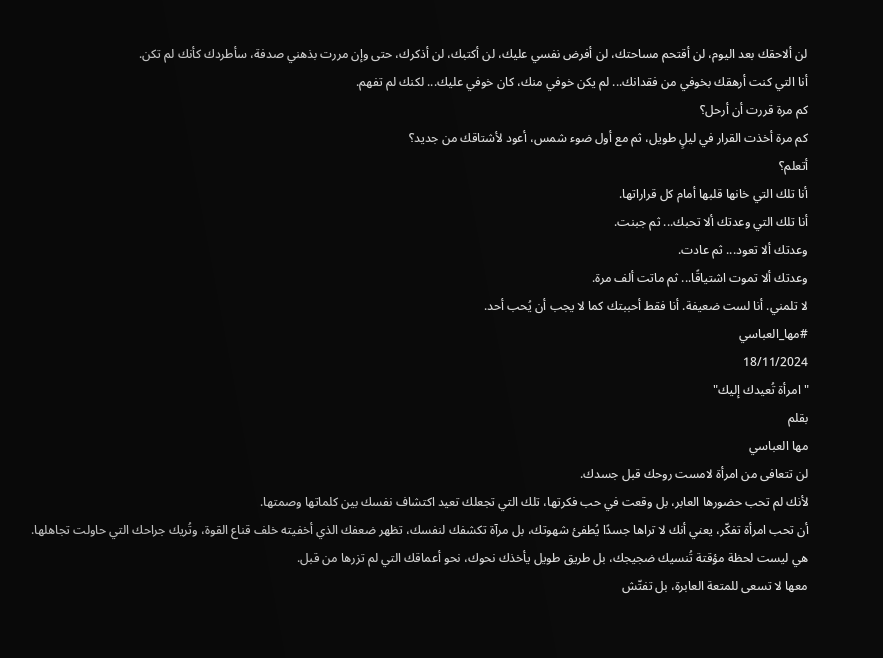لن ألاحقك بعد اليوم، لن أقتحم مساحتك، لن أفرض نفسي عليك، لن أكتبك، لن أذكرك، حتى وإن مررت بذهني صدفة، سأطردك كأنك لم تكن.
أنا التي كنت أرهقك بخوفي من فقدانك... لم يكن خوفي منك، كان خوفي عليك... لكنك لم تفهم.
كم مرة قررت أن أرحل؟
كم مرة أخذت القرار في ليلٍ طويل، ثم مع أول ضوء شمس، أعود لأشتاقك من جديد؟
أتعلم؟
أنا تلك التي خانها قلبها أمام كل قراراتها.
أنا تلك التي وعدتك ألا تحبك... ثم جبنت.
وعدتك ألا تعود... ثم عادت.
وعدتك ألا تموت اشتياقًا... ثم ماتت ألف مرة.
لا تلمني. أنا لست ضعيفة. أنا فقط أحببتك كما لا يجب أن يُحب أحد.
#مها_العباسي
18/11/2024
"امرأة تُعيدك إليك"
بقلم
مها العباسي
لن تتعافى من امرأة لامست روحك قبل جسدك.
لأنك لم تحب حضورها العابر، بل وقعت في حب فكرتها، تلك التي تجعلك تعيد اكتشاف نفسك بين كلماتها وصمتها.
أن تحب امرأة تفكّر، يعني أنك لا تراها جسدًا يُطفئ شهوتك، بل مرآة تكشفك لنفسك، تظهر ضعفك الذي أخفيته خلف قناع القوة، وتُريك جراحك التي حاولت تجاهلها.
هي ليست لحظة مؤقتة تُنسيك ضجيجك، بل طريق طويل يأخذك نحوك، نحو أعماقك التي لم تزرها من قبل.
معها لا تسعى للمتعة العابرة، بل تفتّش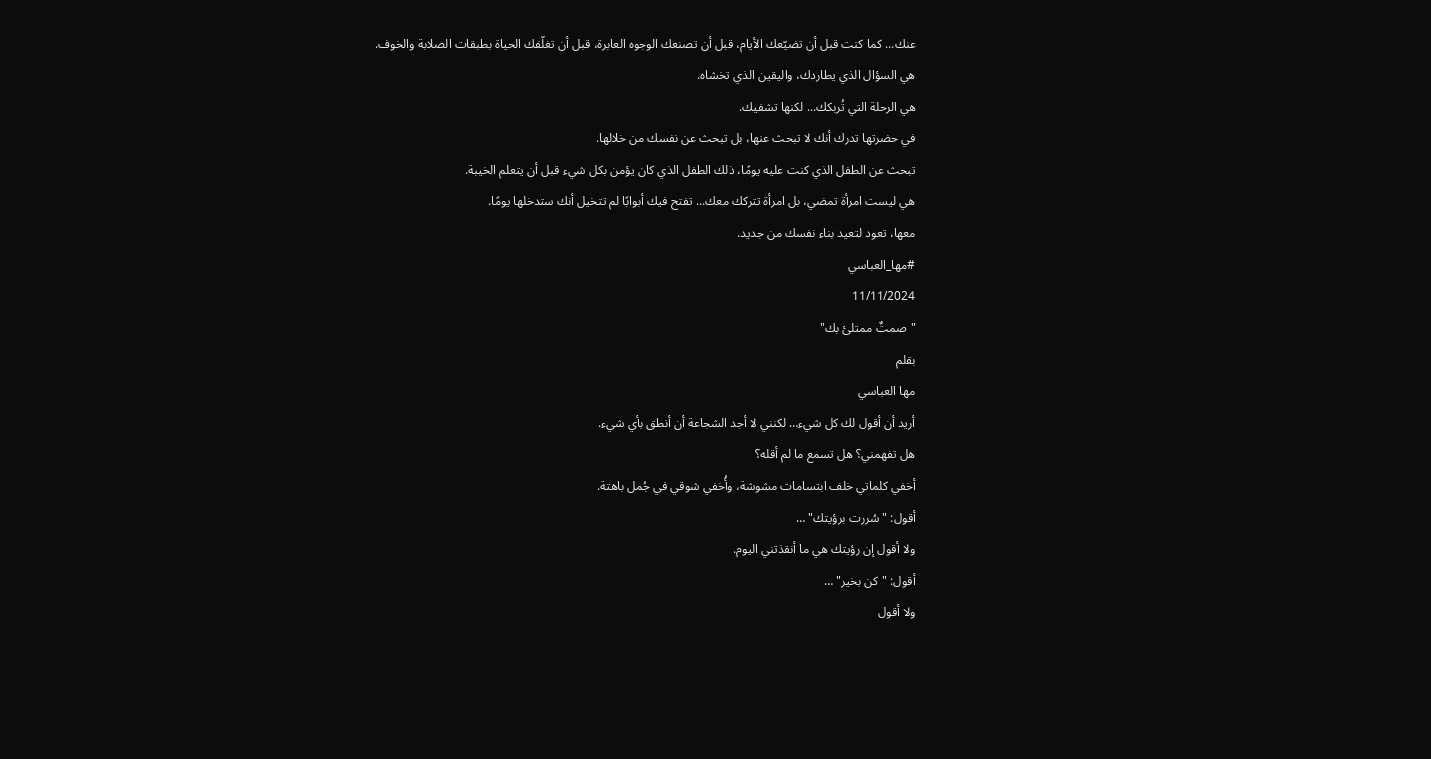عنك... كما كنت قبل أن تضيّعك الأيام، قبل أن تصنعك الوجوه العابرة، قبل أن تغلّفك الحياة بطبقات الصلابة والخوف.
هي السؤال الذي يطاردك، واليقين الذي تخشاه.
هي الرحلة التي تُربكك... لكنها تشفيك.
في حضرتها تدرك أنك لا تبحث عنها، بل تبحث عن نفسك من خلالها.
تبحث عن الطفل الذي كنت عليه يومًا، ذلك الطفل الذي كان يؤمن بكل شيء قبل أن يتعلم الخيبة.
هي ليست امرأة تمضي، بل امرأة تتركك معك... تفتح فيك أبوابًا لم تتخيل أنك ستدخلها يومًا.
معها، تعود لتعيد بناء نفسك من جديد.
#مها_العباسي
11/11/2024
"صمتٌ ممتلئ بك"
بقلم
مها العباسي
أريد أن أقول لك كل شيء… لكنني لا أجد الشجاعة أن أنطق بأي شيء.
هل تفهمني؟ هل تسمع ما لم أقله؟
أخفي كلماتي خلف ابتسامات مشوشة، وأُخفي شوقي في جُمل باهتة.
أقول: "سُررت برؤيتك" …
ولا أقول إن رؤيتك هي ما أنقذتني اليوم.
أقول: "كن بخير" …
ولا أقول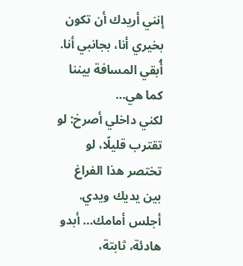إنني أريدك أن تكون بخيري أنا، بجانبي أنا.
أُبقي المسافة بيننا كما هي…
لكني داخلي أصرخ: لو تقترب قليلًا، لو تختصر هذا الفراغ بين يديك ويدي.
أجلس أمامك… أبدو هادئة، ثابتة،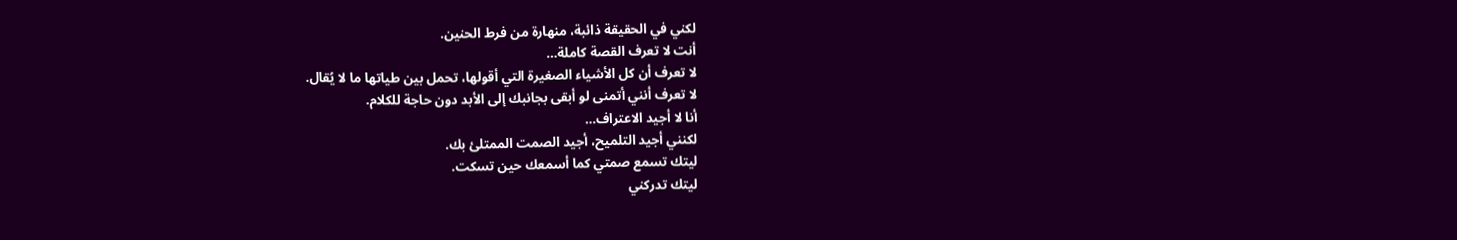لكني في الحقيقة ذائبة، منهارة من فرط الحنين.
أنت لا تعرف القصة كاملة…
لا تعرف أن كل الأشياء الصغيرة التي أقولها، تحمل بين طياتها ما لا يُقال.
لا تعرف أنني أتمنى لو أبقى بجانبك إلى الأبد دون حاجة للكلام.
أنا لا أجيد الاعتراف…
لكنني أجيد التلميح، أجيد الصمت الممتلئ بك.
ليتك تسمع صمتي كما أسمعك حين تسكت.
ليتك تدركني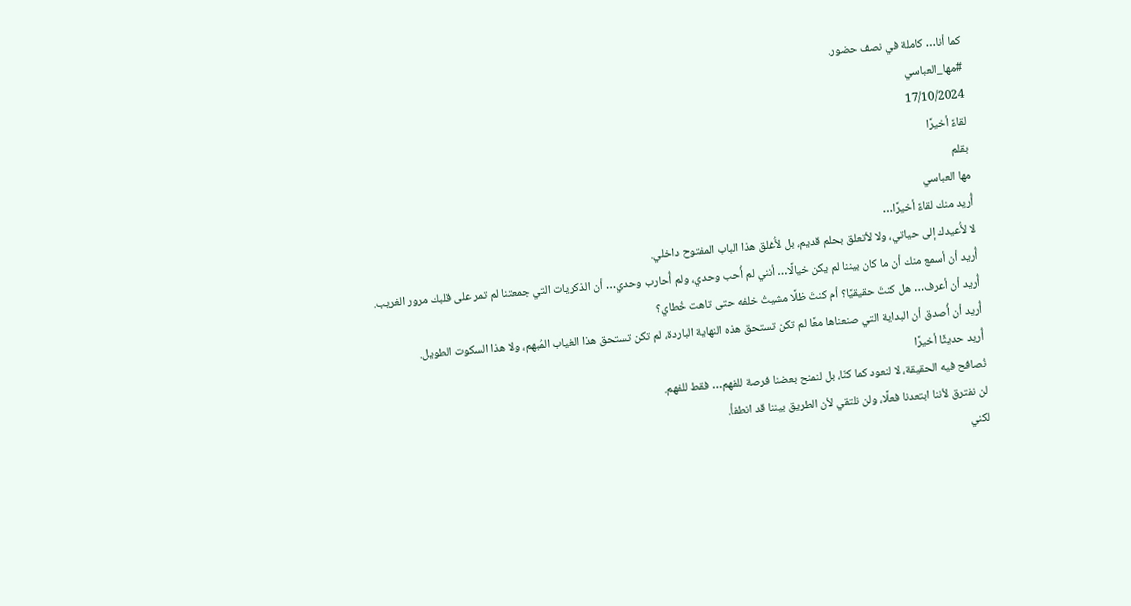كما أنا… كاملة في نصف حضور.
#مها_العباسي
17/10/2024
لقاءً أخيرًا
بقلم
مها العباسي
أُريد منك لقاءً أخيرًا…
لا لأُعيدك إلى حياتي، ولا لأتعلق بحلم قديم، بل لأُغلق هذا الباب المفتوح داخلي.
أُريد أن أسمع منك أن ما كان بيننا لم يكن خيالًا… أنني لم أُحب وحدي، ولم أُحارب وحدي… أن الذكريات التي جمعتنا لم تمر على قلبك مرور الغريب.
أُريد أن أعرف… هل كنتَ حقيقيًا؟ أم كنتَ ظلًا مشيتُ خلفه حتى تاهت خُطاي؟
أُريد أن أُصدق أن البداية التي صنعناها معًا لم تكن تستحق هذه النهاية الباردة، لم تكن تستحق هذا الغياب المُبهم، ولا هذا السكوت الطويل.
أُريد حديثًا أخيرًا
نُصافح فيه الحقيقة، لا لنعود كما كنّا، بل لنمنح بعضنا فرصة للفهم… فقط للفهم.
لن نفترق لأننا ابتعدنا فعلًا، ولن نلتقي لأن الطريق بيننا قد انطفأ.
لكني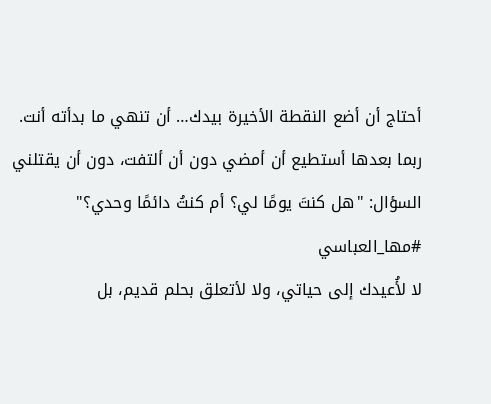أحتاج أن أضع النقطة الأخيرة بيدك… أن تنهي ما بدأته أنت.
ربما بعدها أستطيع أن أمضي دون أن ألتفت، دون أن يقتلني السؤال: "هل كنتَ يومًا لي؟ أم كنتُ دائمًا وحدي؟"
#مها_العباسي
لا لأُعيدك إلى حياتي، ولا لأتعلق بحلم قديم، بل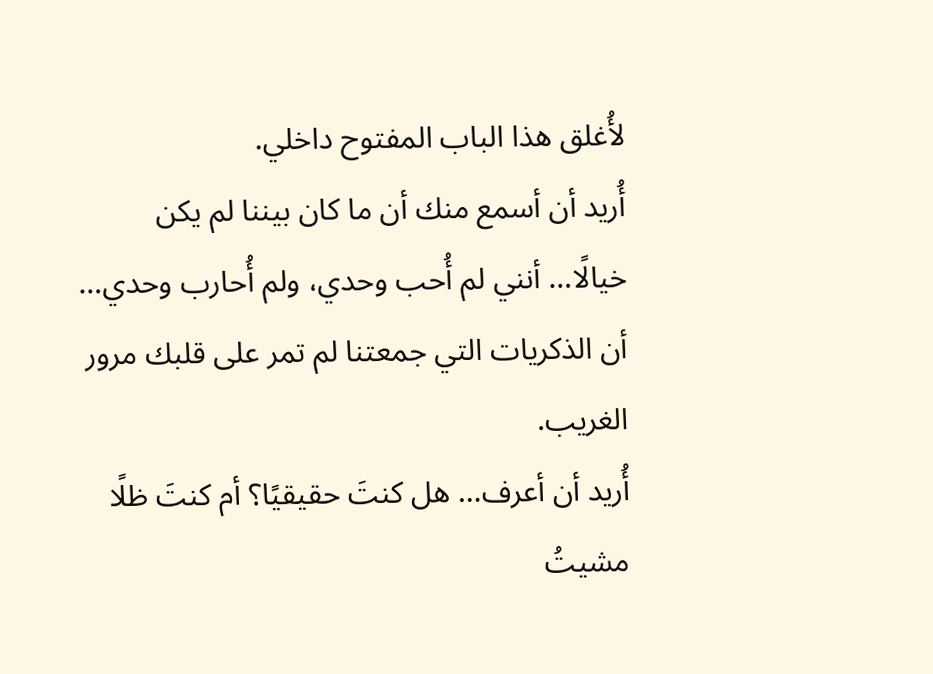لأُغلق هذا الباب المفتوح داخلي.
أُريد أن أسمع منك أن ما كان بيننا لم يكن خيالًا… أنني لم أُحب وحدي، ولم أُحارب وحدي… أن الذكريات التي جمعتنا لم تمر على قلبك مرور الغريب.
أُريد أن أعرف… هل كنتَ حقيقيًا؟ أم كنتَ ظلًا مشيتُ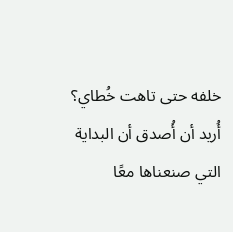خلفه حتى تاهت خُطاي؟
أُريد أن أُصدق أن البداية التي صنعناها معًا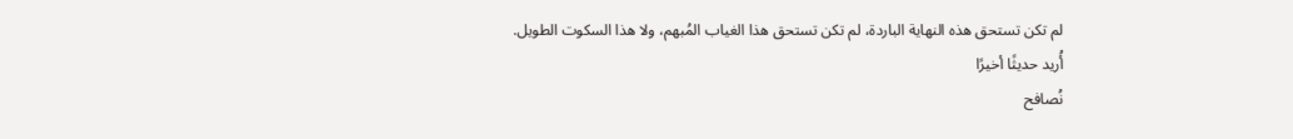لم تكن تستحق هذه النهاية الباردة، لم تكن تستحق هذا الغياب المُبهم، ولا هذا السكوت الطويل.
أُريد حديثًا أخيرًا
نُصافح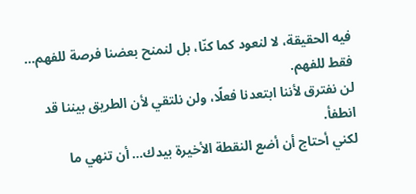فيه الحقيقة، لا لنعود كما كنّا، بل لنمنح بعضنا فرصة للفهم… فقط للفهم.
لن نفترق لأننا ابتعدنا فعلًا، ولن نلتقي لأن الطريق بيننا قد انطفأ.
لكني أحتاج أن أضع النقطة الأخيرة بيدك… أن تنهي ما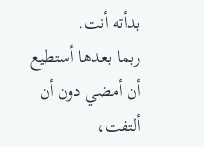بدأته أنت.
ربما بعدها أستطيع أن أمضي دون أن ألتفت،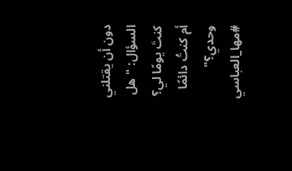دون أن يقتلني السؤال: "هل كنتَ يومًا لي؟ أم كنتُ دائمًا وحدي؟"
#مها_العباسي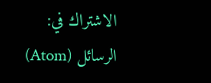الاشتراك في:
الرسائل (Atom)